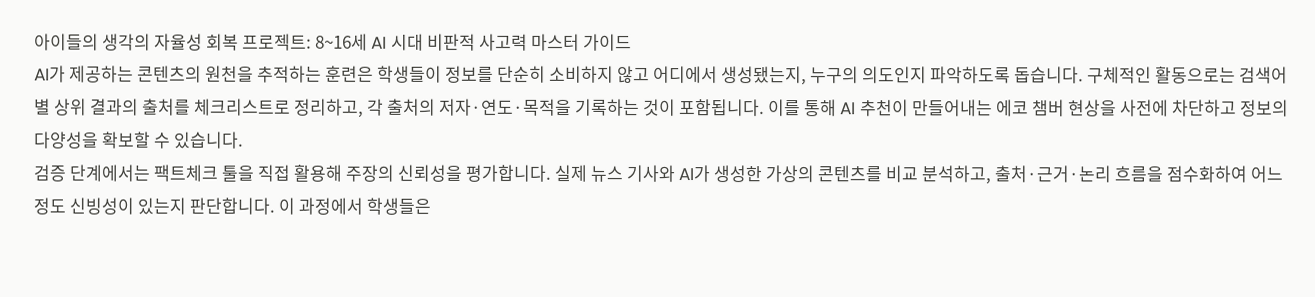아이들의 생각의 자율성 회복 프로젝트: 8~16세 AI 시대 비판적 사고력 마스터 가이드
AI가 제공하는 콘텐츠의 원천을 추적하는 훈련은 학생들이 정보를 단순히 소비하지 않고 어디에서 생성됐는지, 누구의 의도인지 파악하도록 돕습니다. 구체적인 활동으로는 검색어별 상위 결과의 출처를 체크리스트로 정리하고, 각 출처의 저자·연도·목적을 기록하는 것이 포함됩니다. 이를 통해 AI 추천이 만들어내는 에코 챔버 현상을 사전에 차단하고 정보의 다양성을 확보할 수 있습니다.
검증 단계에서는 팩트체크 툴을 직접 활용해 주장의 신뢰성을 평가합니다. 실제 뉴스 기사와 AI가 생성한 가상의 콘텐츠를 비교 분석하고, 출처·근거·논리 흐름을 점수화하여 어느 정도 신빙성이 있는지 판단합니다. 이 과정에서 학생들은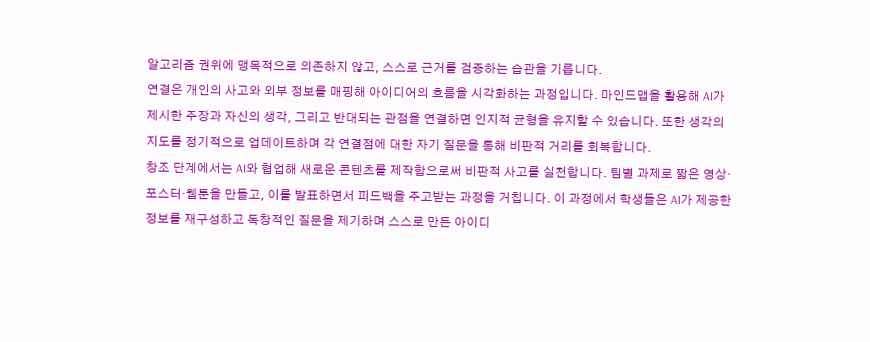알고리즘 권위에 맹목적으로 의존하지 않고, 스스로 근거를 검증하는 습관을 기릅니다.
연결은 개인의 사고와 외부 정보를 매핑해 아이디어의 흐름을 시각화하는 과정입니다. 마인드맵을 활용해 AI가 제시한 주장과 자신의 생각, 그리고 반대되는 관점을 연결하면 인지적 균형을 유지할 수 있습니다. 또한 생각의 지도를 정기적으로 업데이트하며 각 연결점에 대한 자기 질문을 통해 비판적 거리를 회복합니다.
창조 단계에서는 AI와 협업해 새로운 콘텐츠를 제작함으로써 비판적 사고를 실천합니다. 팀별 과제로 짧은 영상·포스터·웹툰을 만들고, 이를 발표하면서 피드백을 주고받는 과정을 거칩니다. 이 과정에서 학생들은 AI가 제공한 정보를 재구성하고 독창적인 질문을 제기하며 스스로 만든 아이디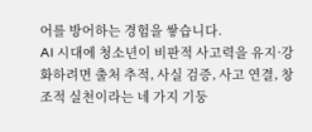어를 방어하는 경험을 쌓습니다.
AI 시대에 청소년이 비판적 사고력을 유지·강화하려면 출처 추적, 사실 검증, 사고 연결, 창조적 실천이라는 네 가지 기둥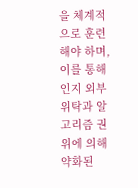을 체계적으로 훈련해야 하며, 이를 통해 인지 외부 위탁과 알고리즘 권위에 의해 약화된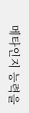메타인지 능력을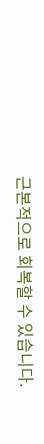근본적으로 회복할 수 있습니다.